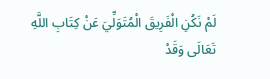لَمْ نَكُنِ الْفَرِيقَ الْمُتَوَلِّيَ عَنْ كِتَابِ اللَّهِ تَعَالَى وَقَدْ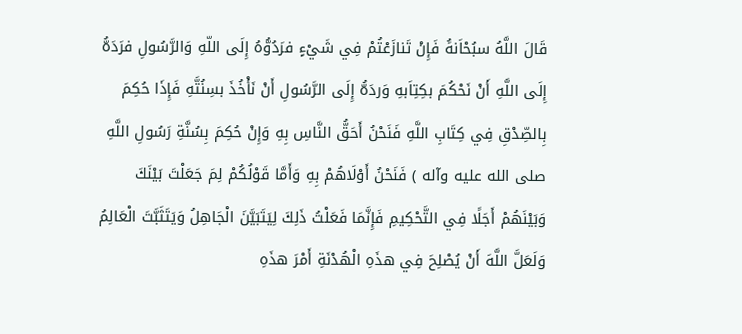قَالَ اللَّهُ سبُحْاَنهَُ فَإِنْ تَنازَعْتُمْ فِي شَيْءٍ فرَدُوُّهُ إِلَى اللّهِ وَالرَّسُولِ فرَدَهُّ إِلَى اللَّهِ أَنْ نَحْكُمَ بكِتِاَبهِ وَردَهُّ إِلَى الرَّسُولِ أَنْ نَأْخُذَ بسِنُتَّهِ فَإِذَا حُكِمَ بِالصِّدْقِ فِي كِتَابِ اللَّهِ فَنَحْنُ أَحَقُّ النَّاسِ بِهِ وَإِنْ حُكِمَ بِسُنَّةِ رَسُولِ اللَّهِ صلى الله عليه وآله ) فَنَحْنُ أَوْلَاهُمْ بِهِ وَأَمَّا قَوْلُكُمْ لِمَ جَعَلْتَ بَيْنَكَ وَبَيْنَهُمْ أَجَلًا فِي التَّحْكِيمِ فَإِنَّمَا فَعَلْتُ ذَلِكَ لِيَتَبَيَّنَ الْجَاهِلُ وَيَتَثَبَّتَ الْعَالِمُ وَلَعَلَّ اللَّهَ أَنْ يُصْلِحَ فِي هذَهِ الْهُدْنَةِ أَمْرَ هذَهِ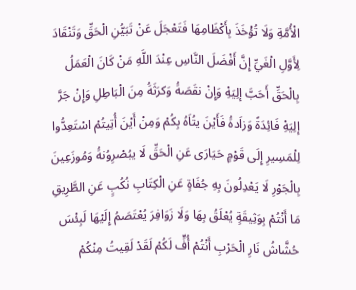الْأُمَّةِ وَلَا تُؤْخَذَ بِأَكْظَامِهَا فَتَعْجَلَ عَنْ تَبَيُّنِ الْحَقِّ وَتَنْقَادَ لِأَوَّلِ الْغَيِّ إِنَّ أَفْضَلَ النَّاسِ عِنْدَ اللَّهِ مَنْ كَانَ الْعَمَلُ بِالْحَقِّ أَحَبَّ إلِيَهِْ وَإِنْ نقَصَهَُ وَكرَثَهَُ مِنَ الْبَاطِلِ وَإِنْ جَرَّ إلِيَهِْ فَائِدَةً وَزاَدهَُ فَأَيْنَ يتُاَهُ بِكُمْ وَمِنْ أَيْنَ أُتِيتُمْ اسْتَعِدُّوا لِلْمَسِيرِ إِلَى قَوْمٍ حَيَارَى عَنِ الْحَقِّ لَا يبُصْرِوُنهَُ وَمُوزَعِينَ بِالْجَوْرِ لَا يَعْدِلُونَ بِهِ جُفَاةٍ عَنِ الْكِتَابِ نُكُبٍ عَنِ الطَّرِيقِ مَا أَنْتُمْ بِوَثِيقَةٍ يُعْلَقُ بِهَا وَلَا زَوَافِرَ يُعْتَصَمُ إِلَيْهَا لَبِئْسَ حُشَّاشُ نَارِ الْحَرْبِ أَنْتُمْ أُفٍّ لَكُمْ لَقَدْ لَقِيتُ مِنْكُمْ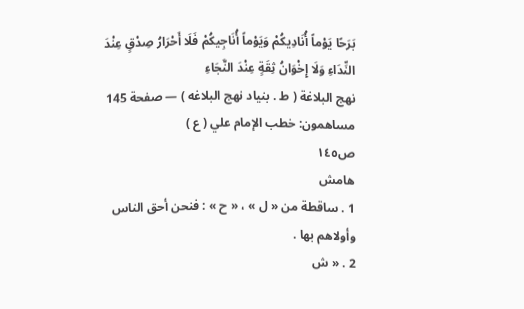بَرَحًا يَوْماً أُنَادِيكُمْ وَيَوْماً أُنَاجِيكُمْ فَلَا أَحْرَارُ صِدْقٍ عِنْدَ النِّدَاءِ وَلَا إِخْوَانُ ثِقَةٍ عِنْدَ النَّجَاءِ
نهج البلاغة ( ط . بنياد نهج البلاغه ) — صفحة 145
مساهمون: خطب الإمام علي ( ع )
ص١٤٥
هامش
1 . ساقطة من « ل » ، « ح » : فنحن أحق الناس وأولاهم بها .
2 . « ش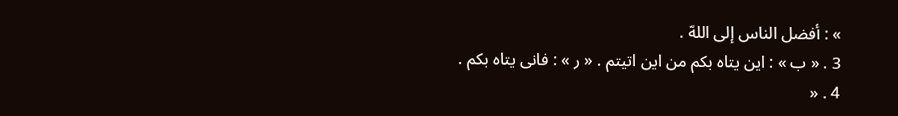» : أفضل الناس إلى اللهّ .
3 . « ب » : اين يتاه بكم من اين اتيتم . « ر » : فانى يتاه بكم .
4 . «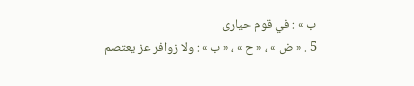ب » : في قوم حيارى
5 . « ض » ، « ح » ، « ب » : ولا زوافر عز يعتصم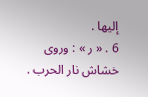إليها .
6 . « ر » : وروى خشاش نار الحرب .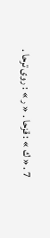7 . « ك » : قزحا . « ر » : روى ترحا .